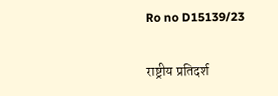Ro no D15139/23

राष्ट्रीय प्रतिदर्श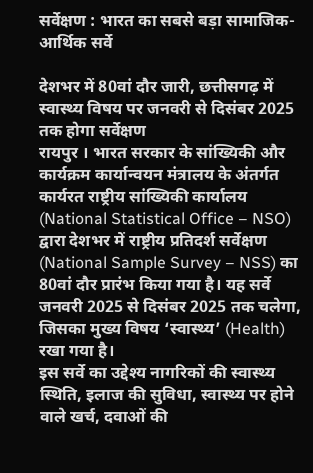सर्वेक्षण : भारत का सबसे बड़ा सामाजिक-आर्थिक सर्वे

देशभर में 80वां दौर जारी, छत्तीसगढ़ में स्वास्थ्य विषय पर जनवरी से दिसंबर 2025 तक होगा सर्वेक्षण
रायपुर । भारत सरकार के सांख्यिकी और कार्यक्रम कार्यान्वयन मंत्रालय के अंतर्गत कार्यरत राष्ट्रीय सांख्यिकी कार्यालय (National Statistical Office – NSO) द्वारा देशभर में राष्ट्रीय प्रतिदर्श सर्वेक्षण (National Sample Survey – NSS) का 80वां दौर प्रारंभ किया गया है। यह सर्वे जनवरी 2025 से दिसंबर 2025 तक चलेगा, जिसका मुख्य विषय ‘स्वास्थ्य’ (Health) रखा गया है।
इस सर्वे का उद्देश्य नागरिकों की स्वास्थ्य स्थिति, इलाज की सुविधा, स्वास्थ्य पर होने वाले खर्च, दवाओं की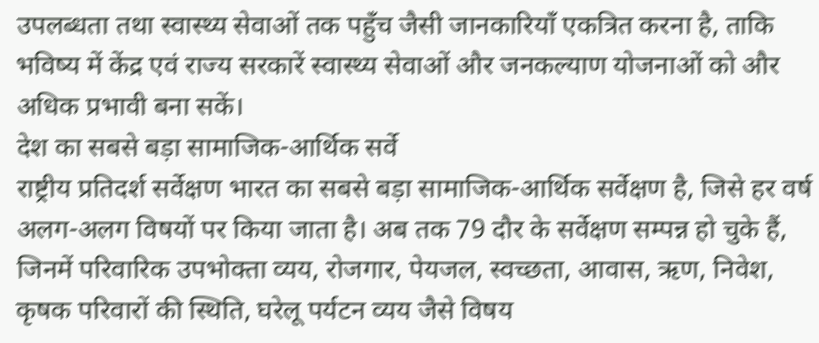उपलब्धता तथा स्वास्थ्य सेवाओं तक पहुँच जैसी जानकारियाँ एकत्रित करना है, ताकि भविष्य में केंद्र एवं राज्य सरकारें स्वास्थ्य सेवाओं और जनकल्याण योजनाओं को और अधिक प्रभावी बना सकें।
देश का सबसे बड़ा सामाजिक-आर्थिक सर्वे
राष्ट्रीय प्रतिदर्श सर्वेक्षण भारत का सबसे बड़ा सामाजिक-आर्थिक सर्वेक्षण है, जिसे हर वर्ष अलग-अलग विषयों पर किया जाता है। अब तक 79 दौर के सर्वेक्षण सम्पन्न हो चुके हैं, जिनमें परिवारिक उपभोक्ता व्यय, रोजगार, पेयजल, स्वच्छता, आवास, ऋण, निवेश, कृषक परिवारों की स्थिति, घरेलू पर्यटन व्यय जैसे विषय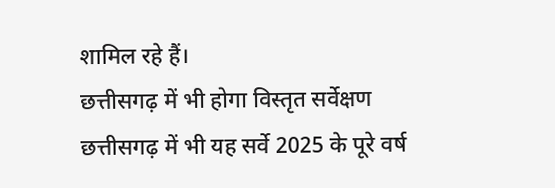शामिल रहे हैं।
छत्तीसगढ़ में भी होगा विस्तृत सर्वेक्षण
छत्तीसगढ़ में भी यह सर्वे 2025 के पूरे वर्ष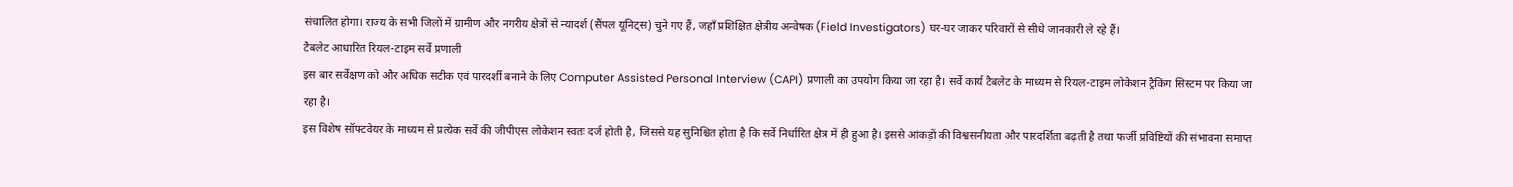संचालित होगा। राज्य के सभी जिलों में ग्रामीण और नगरीय क्षेत्रों से न्यादर्श (सैंपल यूनिट्स) चुने गए हैं, जहाँ प्रशिक्षित क्षेत्रीय अन्वेषक (Field Investigators) घर-घर जाकर परिवारों से सीधे जानकारी ले रहे हैं।
टैबलेट आधारित रियल-टाइम सर्वे प्रणाली
इस बार सर्वेक्षण को और अधिक सटीक एवं पारदर्शी बनाने के लिए Computer Assisted Personal Interview (CAPI) प्रणाली का उपयोग किया जा रहा है। सर्वे कार्य टैबलेट के माध्यम से रियल-टाइम लोकेशन ट्रैकिंग सिस्टम पर किया जा रहा है।
इस विशेष सॉफ्टवेयर के माध्यम से प्रत्येक सर्वे की जीपीएस लोकेशन स्वतः दर्ज होती है, जिससे यह सुनिश्चित होता है कि सर्वे निर्धारित क्षेत्र में ही हुआ है। इससे आंकड़ों की विश्वसनीयता और पारदर्शिता बढ़ती है तथा फर्जी प्रविष्टियों की संभावना समाप्त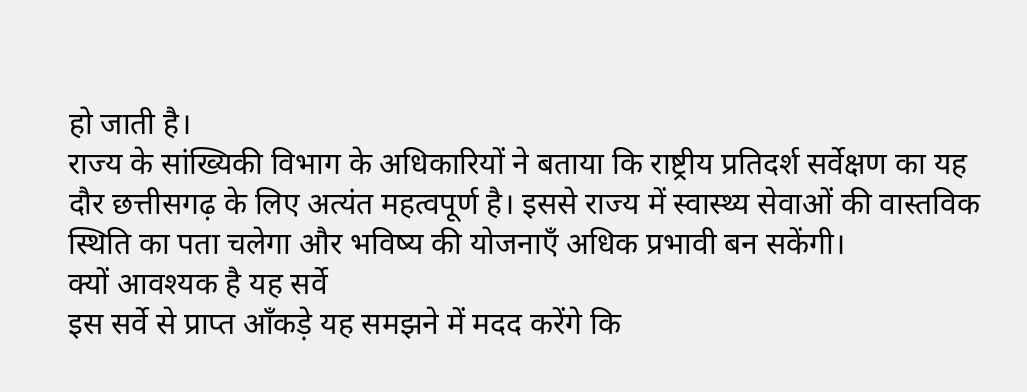हो जाती है।
राज्य के सांख्यिकी विभाग के अधिकारियों ने बताया कि राष्ट्रीय प्रतिदर्श सर्वेक्षण का यह दौर छत्तीसगढ़ के लिए अत्यंत महत्वपूर्ण है। इससे राज्य में स्वास्थ्य सेवाओं की वास्तविक स्थिति का पता चलेगा और भविष्य की योजनाएँ अधिक प्रभावी बन सकेंगी।
क्यों आवश्यक है यह सर्वे
इस सर्वे से प्राप्त आँकड़े यह समझने में मदद करेंगे कि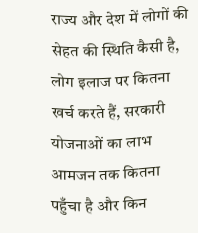राज्य और देश में लोगों की सेहत की स्थिति कैसी है, लोग इलाज पर कितना खर्च करते हैं, सरकारी योजनाओं का लाभ आमजन तक कितना पहुँचा है और किन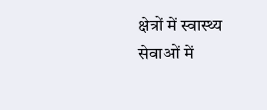क्षेत्रों में स्वास्थ्य सेवाओं में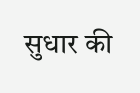सुधार की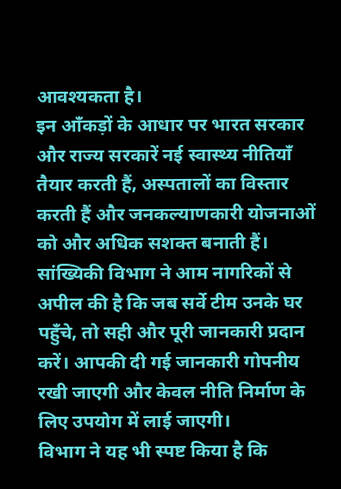आवश्यकता है।
इन आँकड़ों के आधार पर भारत सरकार और राज्य सरकारें नई स्वास्थ्य नीतियाँ तैयार करती हैं, अस्पतालों का विस्तार करती हैं और जनकल्याणकारी योजनाओं को और अधिक सशक्त बनाती हैं।
सांख्यिकी विभाग ने आम नागरिकों से अपील की है कि जब सर्वे टीम उनके घर पहुँचे, तो सही और पूरी जानकारी प्रदान करें। आपकी दी गई जानकारी गोपनीय रखी जाएगी और केवल नीति निर्माण के लिए उपयोग में लाई जाएगी।
विभाग ने यह भी स्पष्ट किया है कि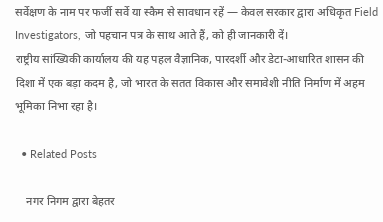सर्वेक्षण के नाम पर फर्जी सर्वे या स्कैम से सावधान रहें — केवल सरकार द्वारा अधिकृत Field Investigators, जो पहचान पत्र के साथ आते हैं, को ही जानकारी दें।
राष्ट्रीय सांख्यिकी कार्यालय की यह पहल वैज्ञानिक, पारदर्शी और डेटा-आधारित शासन की दिशा में एक बड़ा कदम है, जो भारत के सतत विकास और समावेशी नीति निर्माण में अहम भूमिका निभा रहा है।

  • Related Posts

    नगर निगम द्वारा बेहतर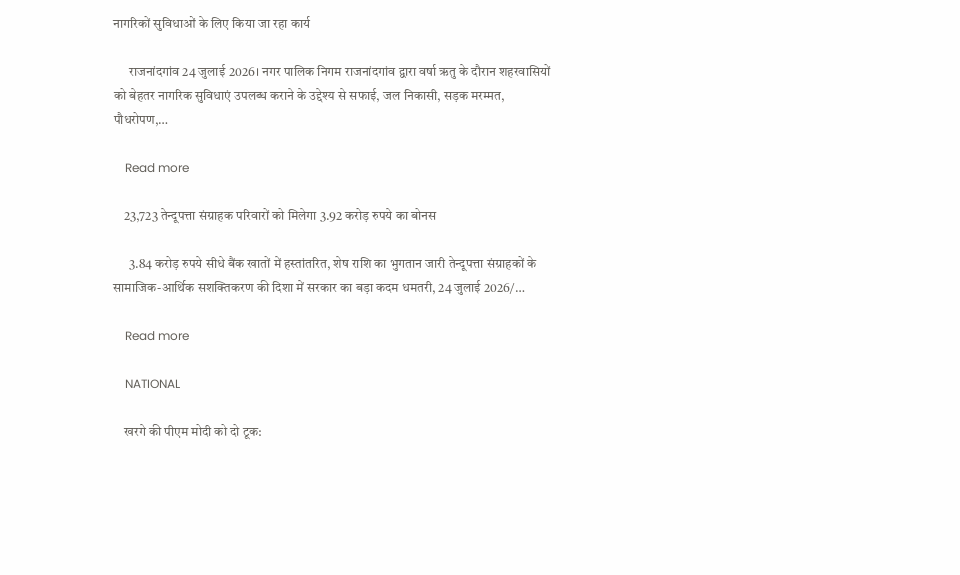नागरिकों सुविधाओं के लिए किया जा रहा कार्य

      राजनांदगांव 24 जुलाई 2026। नगर पालिक निगम राजनांदगांव द्वारा वर्षा ऋतु के दौरान शहरवासियों को बेहतर नागरिक सुविधाएं उपलब्ध कराने के उद्देश्य से सफाई, जल निकासी, सड़क मरम्मत, पौधरोपण,…

    Read more

    23,723 तेन्दूपत्ता संग्राहक परिवारों को मिलेगा 3.92 करोड़ रुपये का बोनस

      3.84 करोड़ रुपये सीधे बैंक खातों में हस्तांतरित, शेष राशि का भुगतान जारी तेन्दूपत्ता संग्राहकों के सामाजिक-आर्थिक सशक्तिकरण की दिशा में सरकार का बड़ा कदम धमतरी, 24 जुलाई 2026/…

    Read more

    NATIONAL

    खरगे की पीएम मोदी को दो टूक: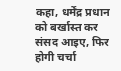कहा, धर्मेंद्र प्रधान को बर्खास्त कर संसद आइए, फिर होगी चर्चा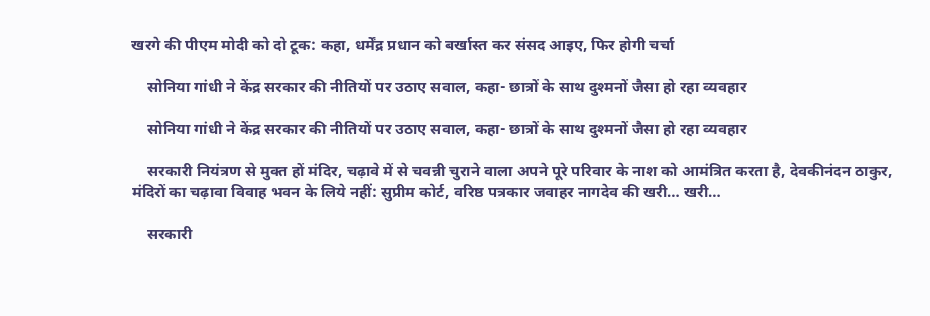खरगे की पीएम मोदी को दो टूक: कहा, धर्मेंद्र प्रधान को बर्खास्त कर संसद आइए, फिर होगी चर्चा

    सोनिया गांधी ने केंद्र सरकार की नीतियों पर उठाए सवाल, कहा- छात्रों के साथ दुश्मनों जैसा हो रहा व्यवहार

    सोनिया गांधी ने केंद्र सरकार की नीतियों पर उठाए सवाल, कहा- छात्रों के साथ दुश्मनों जैसा हो रहा व्यवहार

    सरकारी नियंत्रण से मुक्त हों मंदिर, चढ़ावे में से चवन्नी चुराने वाला अपने पूरे परिवार के नाश को आमंत्रित करता है, देवकीनंदन ठाकुर, मंदिरों का चढ़ावा विवाह भवन के लिये नहीं: सुप्रीम कोर्ट, वरिष्ठ पत्रकार जवाहर नागदेव की खरी… खरी…

    सरकारी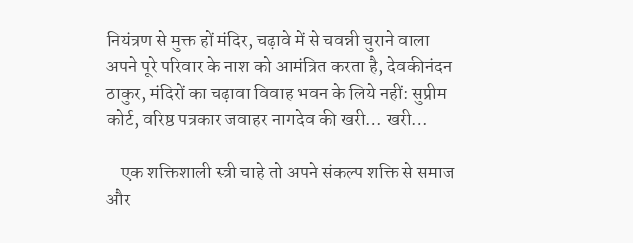नियंत्रण से मुक्त हों मंदिर, चढ़ावे में से चवन्नी चुराने वाला अपने पूरे परिवार के नाश को आमंत्रित करता है, देवकीनंदन ठाकुर, मंदिरों का चढ़ावा विवाह भवन के लिये नहीं: सुप्रीम कोर्ट, वरिष्ठ पत्रकार जवाहर नागदेव की खरी… खरी…

    एक शक्तिशाली स्त्री चाहे तो अपने संकल्प शक्ति से समाज और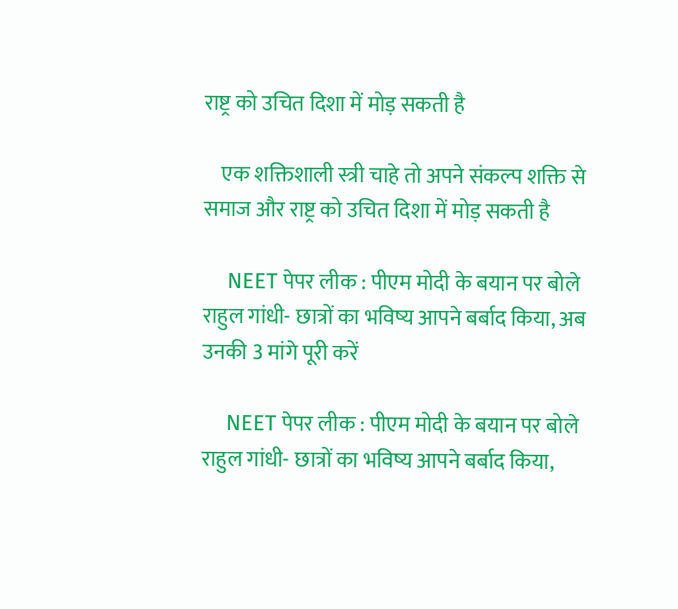राष्ट्र को उचित दिशा में मोड़ सकती है

    एक शक्तिशाली स्त्री चाहे तो अपने संकल्प शक्ति से समाज और राष्ट्र को उचित दिशा में मोड़ सकती है

    NEET पेपर लीक : पीएम मोदी के बयान पर बोले राहुल गांधी- छात्रों का भविष्य आपने बर्बाद किया, अब उनकी 3 मांगे पूरी करें

    NEET पेपर लीक : पीएम मोदी के बयान पर बोले राहुल गांधी- छात्रों का भविष्य आपने बर्बाद किया,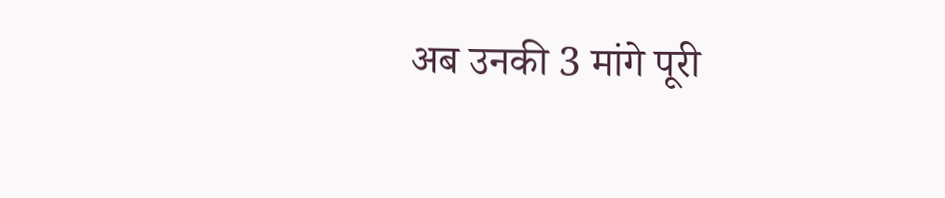अब उनकी 3 मांगे पूरी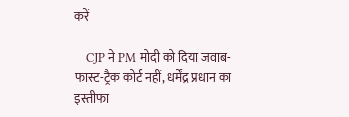करें

    CJP ने PM मोदी को दिया जवाब-फास्ट-ट्रैक कोर्ट नहीं, धर्मेंद्र प्रधान का इस्तीफा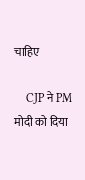चाहिए

    CJP ने PM मोदी को दिया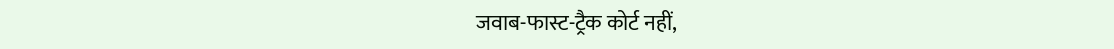जवाब-फास्ट-ट्रैक कोर्ट नहीं,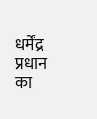धर्मेंद्र प्रधान का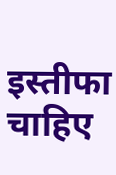इस्तीफा चाहिए